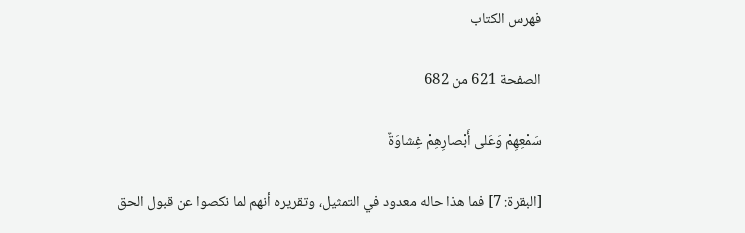فهرس الكتاب

الصفحة 621 من 682

سَمْعِهِمْ وَعَلى أَبْصارِهِمْ غِشاوَةٌ

[البقرة: 7] فما هذا حاله معدود في التمثيل، وتقريره أنهم لما نكصوا عن قبول الحق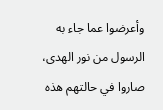وأعرضوا عما جاء به الرسول من نور الهدى، صاروا في حالتهم هذه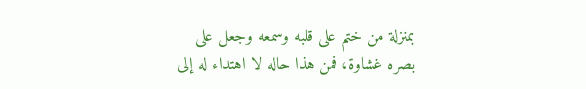بمنزلة من ختم على قلبه وسمعه وجعل على بصره غشاوة، فمن هذا حاله لا اهتداء له إلى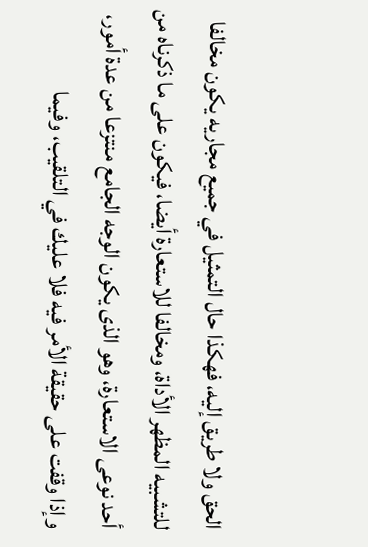الحق ولا طريق إليه، فهكذا حال التمثيل في جميع مجاريه يكون مخالفا للتشبيه المظهر الأداة، ومخالفا للاستعارة أيضا، فيكون على ما ذكرناه من أحد نوعى الاستعارة، وهو الذى يكون الوجه الجامع منتزعا من عدة أمور، وإذا وقفت على حقيقة الأمر فيه فلا عليك في التلقيب، وفيما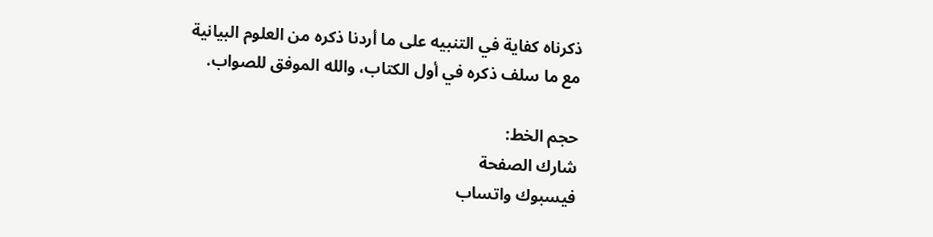ذكرناه كفاية في التنبيه على ما أردنا ذكره من العلوم البيانية مع ما سلف ذكره في أول الكتاب، والله الموفق للصواب.

حجم الخط:
شارك الصفحة
فيسبوك واتساب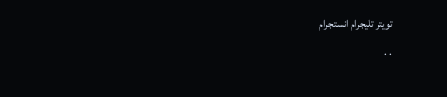تويتر تليجرام انستجرام
. .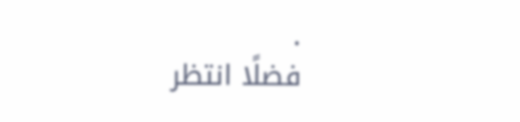.
فضلًا انتظر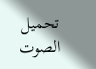تحميل الصوت